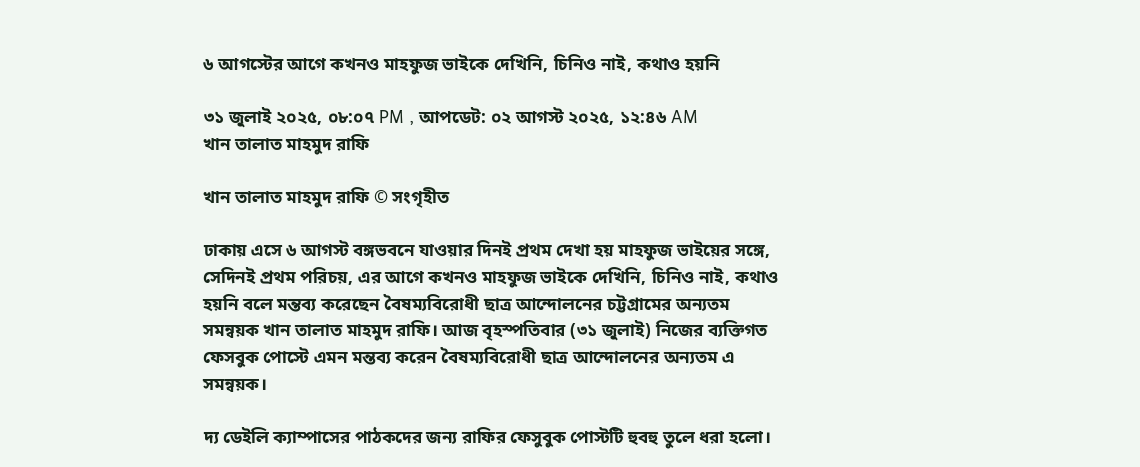৬ আগস্টের আগে কখনও মাহফুজ ভাইকে দেখিনি, চিনিও নাই, কথাও হয়নি

৩১ জুলাই ২০২৫, ০৮:০৭ PM , আপডেট: ০২ আগস্ট ২০২৫, ১২:৪৬ AM
খান তালাত মাহমুদ রাফি

খান তালাত মাহমুদ রাফি © সংগৃহীত

ঢাকায় এসে ৬ আগস্ট বঙ্গভবনে যাওয়ার দিনই প্রথম দেখা হয় মাহফুজ ভাইয়ের সঙ্গে, সেদিনই প্রথম পরিচয়, এর আগে কখনও মাহফুজ ভাইকে দেখিনি, চিনিও নাই, কথাও হয়নি বলে মন্তব্য করেছেন বৈষম্যবিরোধী ছাত্র আন্দোলনের চট্টগ্রামের অন্যতম সমন্বয়ক খান তালাত মাহমুদ রাফি। আজ বৃহস্পতিবার (৩১ জুলাই) নিজের ব্যক্তিগত ফেসবুক পোস্টে এমন মন্তব্য করেন বৈষম্যবিরোধী ছাত্র আন্দোলনের অন্যতম এ সমন্বয়ক।

দ্য ডেইলি ক্যাম্পাসের পাঠকদের জন্য রাফির ফেসুবুক পোস্টটি হুবহু তুলে ধরা হলো।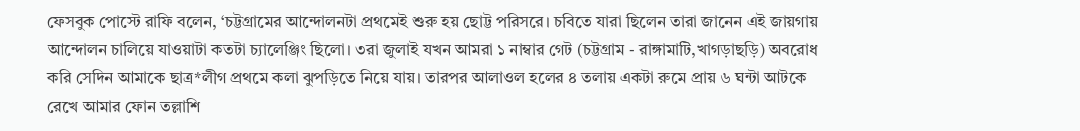ফেসবুক পোস্টে রাফি বলেন, ‘চট্টগ্রামের আন্দোলনটা প্রথমেই শুরু হয় ছোট্ট পরিসরে। চবিতে যারা ছিলেন তারা জানেন এই জায়গায় আন্দোলন চালিয়ে যাওয়াটা কতটা চ্যালেঞ্জিং ছিলো। ৩রা জুলাই যখন আমরা ১ নাম্বার গেট (চট্টগ্রাম - রাঙ্গামাটি,খাগড়াছড়ি) অবরোধ করি সেদিন আমাকে ছাত্র*লীগ প্রথমে কলা ঝুপড়িতে নিয়ে যায়। তারপর আলাওল হলের ৪ তলায় একটা রুমে প্রায় ৬ ঘন্টা আটকে রেখে আমার ফোন তল্লাশি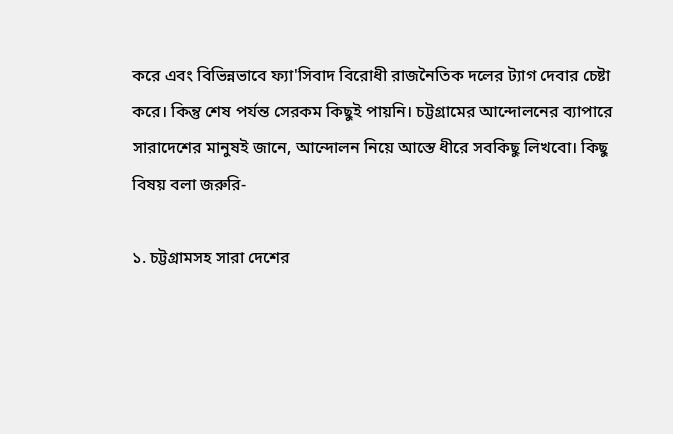করে এবং বিভিন্নভাবে ফ্যা'সিবাদ বিরোধী রাজনৈতিক দলের ট্যাগ দেবার চেষ্টা করে। কিন্তু শেষ পর্যন্ত সেরকম কিছুই পায়নি। চট্টগ্রামের আন্দোলনের ব্যাপারে সারাদেশের মানুষই জানে, আন্দোলন নিয়ে আস্তে ধীরে সবকিছু লিখবো। কিছু বিষয় বলা জরুরি-

১. চট্টগ্রামসহ সারা দেশের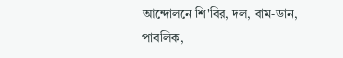আন্দোলনে শি'বির, দল, বাম-ডান, পাবলিক,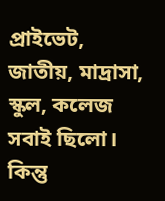প্রাইভেট, জাতীয়, মাদ্রাসা, স্কুল, কলেজ সবাই ছিলো। কিন্তু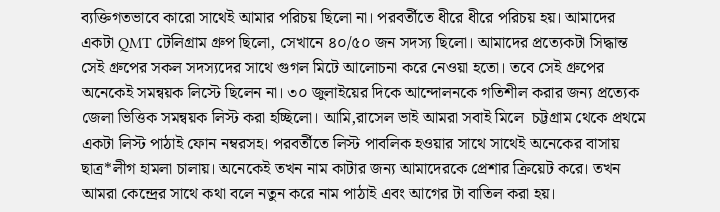ব্যক্তিগতভাবে কারো সাথেই আমার পরিচয় ছিলো না। পরবর্তীতে ধীরে ধীরে পরিচয় হয়। আমাদের একটা QMT টেলিগ্রাম গ্রুপ ছিলো, সেখানে ৪০/৫০ জন সদস্য ছিলো। আমাদের প্রত্যেকটা সিদ্ধান্ত সেই গ্রুপের সকল সদস্যদের সাথে গুগল মিটে আলোচনা করে নেওয়া হতো। তবে সেই গ্রুপের অনেকেই সমন্বয়ক লিস্টে ছিলেন না। ৩০ জুলাইয়ের দিকে আন্দোলনকে গতিশীল করার জন্য প্রত্যেক জেলা ভিত্তিক সমন্বয়ক লিস্ট করা হচ্ছিলো। আমি,রাসেল ভাই আমরা সবাই মিলে  চট্টগ্রাম থেকে প্রথমে একটা লিস্ট পাঠাই ফোন নম্বরসহ। পরবর্তীতে লিস্ট পাবলিক হওয়ার সাথে সাথেই অনেকের বাসায় ছাত্র*লীগ হামলা চালায়। অনেকেই তখন নাম কাটার জন্য আমাদেরকে প্রেশার ক্রিয়েট করে। তখন আমরা কেন্দ্রের সাথে কথা বলে নতুন করে নাম পাঠাই এবং আগের টা বাতিল করা হয়।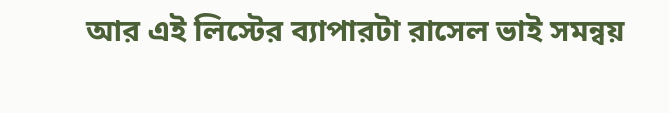আর এই লিস্টের ব্যাপারটা রাসেল ভাই সমন্বয়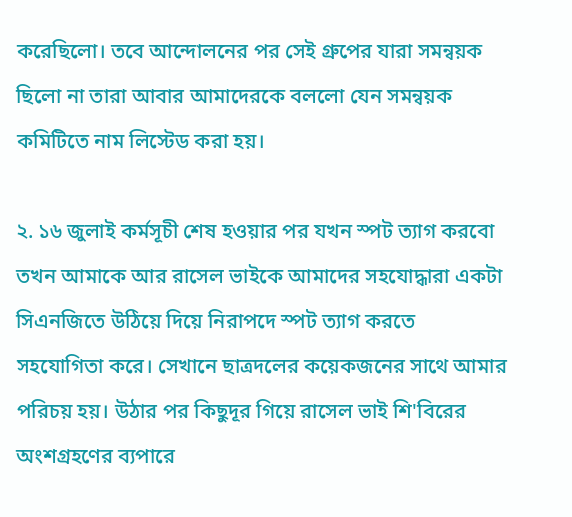করেছিলো। তবে আন্দোলনের পর সেই গ্রুপের যারা সমন্বয়ক ছিলো না তারা আবার আমাদেরকে বললো যেন সমন্বয়ক কমিটিতে নাম লিস্টেড করা হয়।

২. ১৬ জুলাই কর্মসূচী শেষ হওয়ার পর যখন স্পট ত্যাগ করবো তখন আমাকে আর রাসেল ভাইকে আমাদের সহযোদ্ধারা একটা সিএনজিতে উঠিয়ে দিয়ে নিরাপদে স্পট ত্যাগ করতে সহযোগিতা করে। সেখানে ছাত্রদলের কয়েকজনের সাথে আমার পরিচয় হয়। উঠার পর কিছুদূর গিয়ে রাসেল ভাই শি'বিরের অংশগ্রহণের ব্যপারে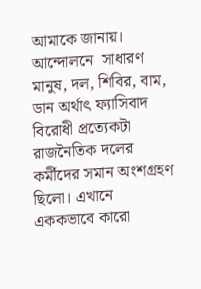আমাকে জানায়। আন্দোলনে  সাধারণ মানুষ, দল, শিবির, বাম, ডান অর্থাৎ ফ্যাসিবাদ বিরোধী প্রত্যেকটা রাজনৈতিক দলের কর্মীদের সমান অংশগ্রহণ ছিলো। এখানে এককভাবে কারো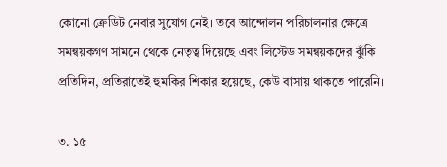কোনো ক্রেডিট নেবার সুযোগ নেই। তবে আন্দোলন পরিচালনার ক্ষেত্রে সমন্বয়কগণ সামনে থেকে নেতৃত্ব দিয়েছে এবং লিস্টেড সমন্বয়কদের ঝুঁকি প্রতিদিন, প্রতিরাতেই হুমকির শিকার হয়েছে, কেউ বাসায় থাকতে পারেনি।

৩. ১৫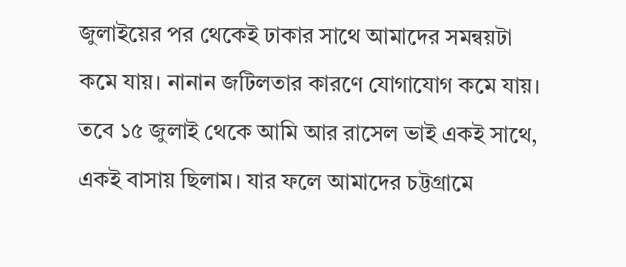জুলাইয়ের পর থেকেই ঢাকার সাথে আমাদের সমন্বয়টা কমে যায়। নানান জটিলতার কারণে যোগাযোগ কমে যায়। তবে ১৫ জুলাই থেকে আমি আর রাসেল ভাই একই সাথে, একই বাসায় ছিলাম। যার ফলে আমাদের চট্টগ্রামে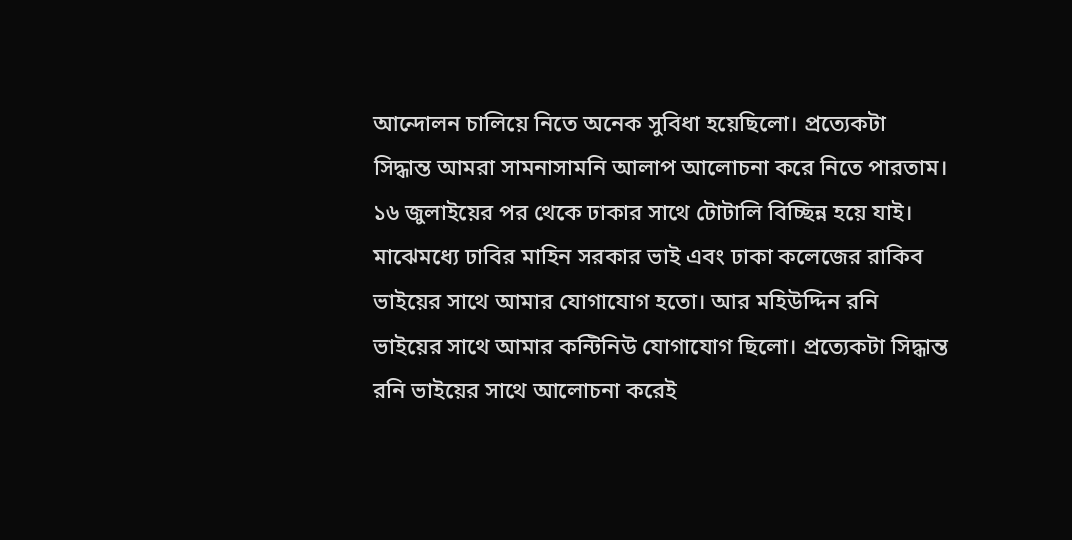আন্দোলন চালিয়ে নিতে অনেক সুবিধা হয়েছিলো। প্রত্যেকটা সিদ্ধান্ত আমরা সামনাসামনি আলাপ আলোচনা করে নিতে পারতাম। ১৬ জুলাইয়ের পর থেকে ঢাকার সাথে টোটালি বিচ্ছিন্ন হয়ে যাই। মাঝেমধ্যে ঢাবির মাহিন সরকার ভাই এবং ঢাকা কলেজের রাকিব ভাইয়ের সাথে আমার যোগাযোগ হতো। আর মহিউদ্দিন রনি ভাইয়ের সাথে আমার কন্টিনিউ যোগাযোগ ছিলো। প্রত্যেকটা সিদ্ধান্ত রনি ভাইয়ের সাথে আলোচনা করেই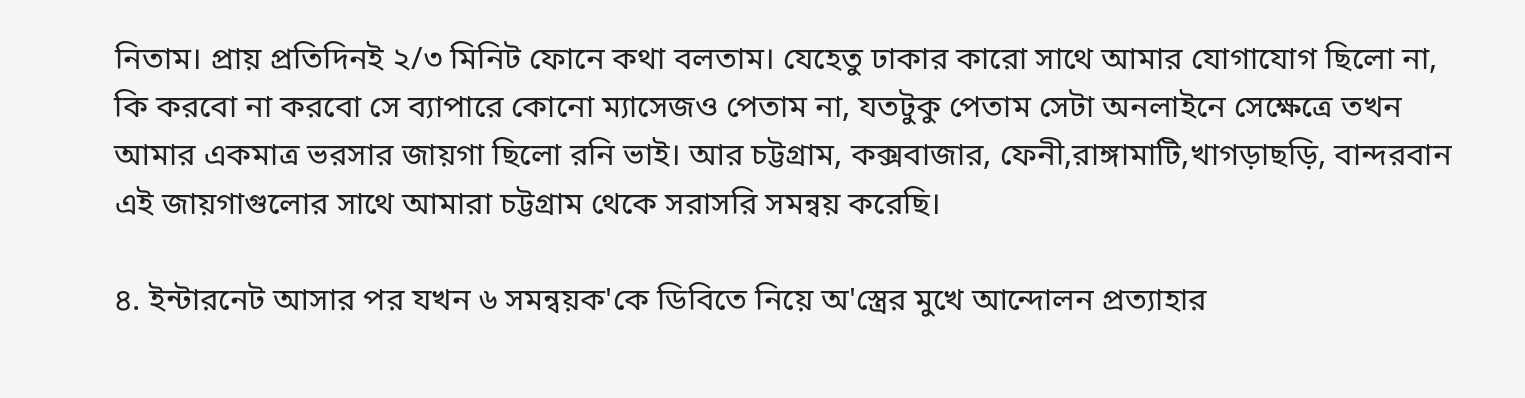নিতাম। প্রায় প্রতিদিনই ২/৩ মিনিট ফোনে কথা বলতাম। যেহেতু ঢাকার কারো সাথে আমার যোগাযোগ ছিলো না, কি করবো না করবো সে ব্যাপারে কোনো ম্যাসেজও পেতাম না, যতটুকু পেতাম সেটা অনলাইনে সেক্ষেত্রে তখন আমার একমাত্র ভরসার জায়গা ছিলো রনি ভাই। আর চট্টগ্রাম, কক্সবাজার, ফেনী,রাঙ্গামাটি,খাগড়াছড়ি, বান্দরবান এই জায়গাগুলোর সাথে আমারা চট্টগ্রাম থেকে সরাসরি সমন্বয় করেছি।

৪. ইন্টারনেট আসার পর যখন ৬ সমন্বয়ক'কে ডিবিতে নিয়ে অ'স্ত্রের মুখে আন্দোলন প্রত্যাহার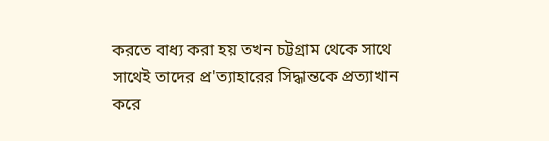করতে বাধ্য করা হয় তখন চট্টগ্রাম থেকে সাথে সাথেই তাদের প্র'ত্যাহারের সিদ্ধান্তকে প্রত্যাখান করে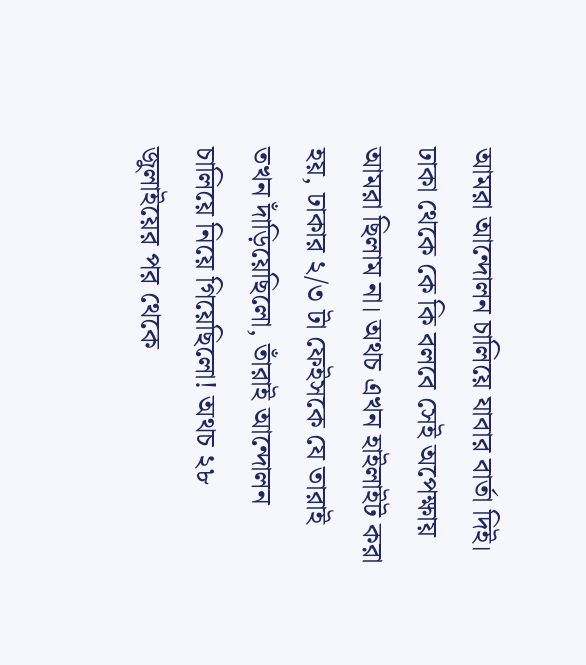আমরা আন্দোলন চালিয়ে যাবার বার্তা দিই। ঢাকা থেকে কে কি বলবে সেই অপেক্ষায় আমরা ছিলাম না। অথচ এখন হাইলাইট করা হয়, ঢাকার ২/৩ টা ফেইসকে যে তারাই তখন দাঁড়িয়েছিলো, তাঁরাই আন্দোলন চালিয়ে নিয়ে গিয়েছিলো! অথচ ২৮ জুলাইয়ের পর থেকে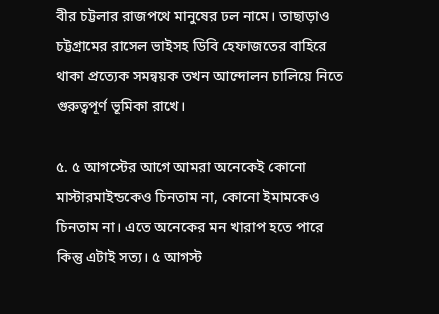বীর চট্টলার রাজপথে মানুষের ঢল নামে। তাছাড়াও চট্টগ্রামের রাসেল ভাইসহ ডিবি হেফাজতের বাহিরে থাকা প্রত্যেক সমন্বয়ক তখন আন্দোলন চালিয়ে নিতে গুরুত্বপূর্ণ ভূমিকা রাখে।

৫. ৫ আগস্টের আগে আমরা অনেকেই কোনো মাস্টারমাইন্ডকেও চিনতাম না, কোনো ইমামকেও চিনতাম না। এতে অনেকের মন খারাপ হতে পারে কিন্তু এটাই সত্য। ৫ আগস্ট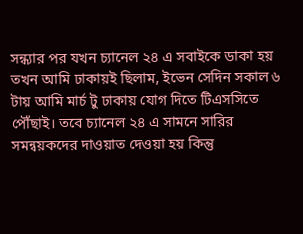সন্ধ্যার পর যখন চ্যানেল ২৪ এ সবাইকে ডাকা হয় তখন আমি ঢাকায়ই ছিলাম, ইভেন সেদিন সকাল ৬ টায় আমি মার্চ টু ঢাকায় যোগ দিতে টিএসসিতে পৌঁছাই। তবে চ্যানেল ২৪ এ সামনে সারির সমন্বয়কদের দাওয়াত দেওয়া হয় কিন্তু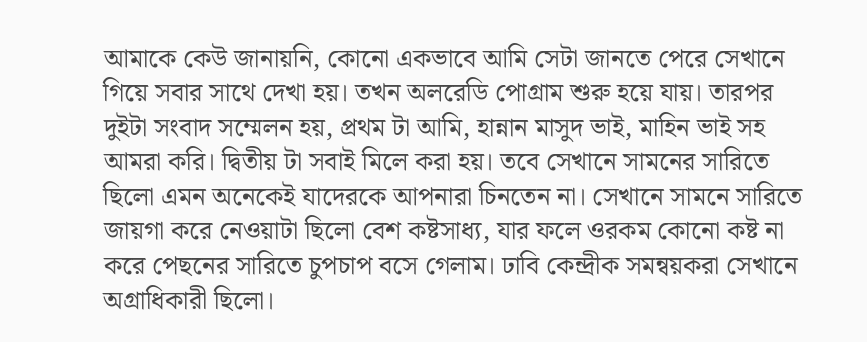আমাকে কেউ জানায়নি, কোনো একভাবে আমি সেটা জানতে পেরে সেখানে গিয়ে সবার সাথে দেখা হয়। তখন অলরেডি পোগ্রাম শুরু হয়ে যায়। তারপর দুইটা সংবাদ সম্মেলন হয়, প্রথম টা আমি, হান্নান মাসুদ ভাই, মাহিন ভাই সহ আমরা করি। দ্বিতীয় টা সবাই মিলে করা হয়। তবে সেখানে সামনের সারিতে ছিলো এমন অনেকেই যাদেরকে আপনারা চিনতেন না। সেখানে সামনে সারিতে জায়গা করে নেওয়াটা ছিলো বেশ কষ্টসাধ্য, যার ফলে ওরকম কোনো কষ্ট না করে পেছনের সারিতে চুপচাপ বসে গেলাম। ঢাবি কেন্দ্রীক সমন্বয়করা সেখানে অগ্রাধিকারী ছিলো।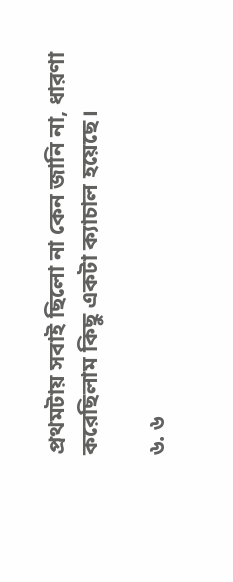প্রথমটায় সবাই ছিলো না কেন জানি না, ধারণা করেছিলাম কিছু একটা ক্যাচাল হয়েছে।

৬. ৬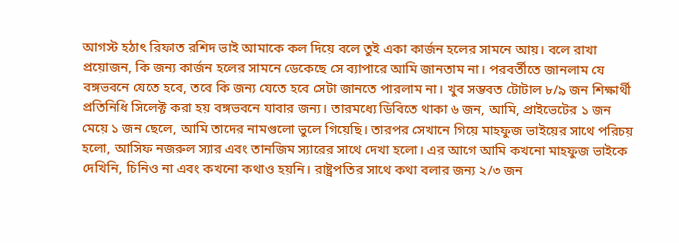আগস্ট হঠাৎ রিফাত রশিদ ভাই আমাকে কল দিয়ে বলে তুই একা কার্জন হলের সামনে আয়। বলে রাখা প্রয়োজন, কি জন্য কার্জন হলের সামনে ডেকেছে সে ব্যাপারে আমি জানতাম না। পরবর্তীতে জানলাম যে বঙ্গভবনে যেতে হবে, তবে কি জন্য যেতে হবে সেটা জানতে পারলাম না। খুব সম্ভবত টোটাল ৮/৯ জন শিক্ষার্থী প্রতিনিধি সিলেক্ট করা হয় বঙ্গভবনে যাবার জন্য। তারমধ্যে ডিবিতে থাকা ৬ জন, আমি, প্রাইভেটের ১ জন মেয়ে ১ জন ছেলে, আমি তাদের নামগুলো ভুলে গিয়েছি। তারপর সেখানে গিয়ে মাহফুজ ভাইয়ের সাথে পরিচয় হলো, আসিফ নজরুল স্যার এবং তানজিম স্যারের সাথে দেখা হলো। এর আগে আমি কখনো মাহফুজ ভাইকে দেখিনি, চিনিও না এবং কখনো কথাও হয়নি। রাষ্ট্রপতির সাথে কথা বলার জন্য ২/৩ জন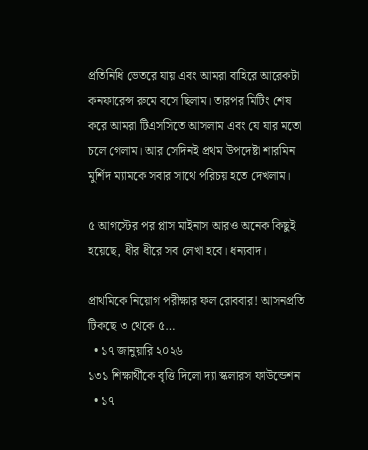প্রতিনিধি ভেতরে যায় এবং আমরা বাহিরে আরেকটা কনফারেন্স রুমে বসে ছিলাম। তারপর মিটিং শেষ করে আমরা টিএসসিতে আসলাম এবং যে যার মতো চলে গেলাম। আর সেদিনই প্রথম উপদেষ্টা শারমিন মুর্শিদ ম্যামকে সবার সাথে পরিচয় হতে দেখলাম।

৫ আগস্টের পর প্লাস মাইনাস আরও অনেক কিছুই হয়েছে, ধীর ধীরে সব লেখা হবে। ধন্যবাদ।

প্রাথমিকে নিয়োগ পরীক্ষার ফল রোববার! আসনপ্রতি টিকছে ৩ থেকে ৫…
  • ১৭ জানুয়ারি ২০২৬
১৩১ শিক্ষার্থীকে বৃত্তি দিলো দ্যা স্কলারস ফাউন্ডেশন
  • ১৭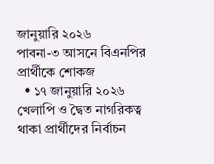জানুয়ারি ২০২৬
পাবনা-৩ আসনে বিএনপির প্রার্থীকে শোকজ
  • ১৭ জানুয়ারি ২০২৬
খেলাপি ও দ্বৈত নাগরিকত্ব থাকা প্রার্থীদের নির্বাচন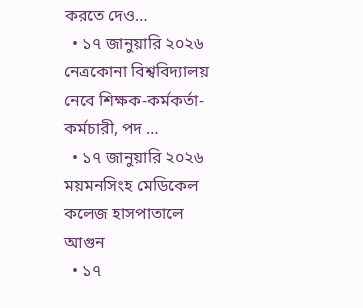করতে দেও…
  • ১৭ জানুয়ারি ২০২৬
নেত্রকোনা বিশ্ববিদ্যালয় নেবে শিক্ষক-কর্মকর্তা-কর্মচারী, পদ …
  • ১৭ জানুয়ারি ২০২৬
ময়মনসিংহ মেডিকেল কলেজ হাসপাতালে আগুন
  • ১৭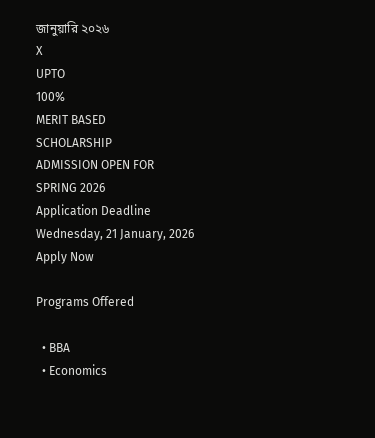জানুয়ারি ২০২৬
X
UPTO
100%
MERIT BASED
SCHOLARSHIP
ADMISSION OPEN FOR
SPRING 2026
Application Deadline Wednesday, 21 January, 2026
Apply Now

Programs Offered

  • BBA
  • Economics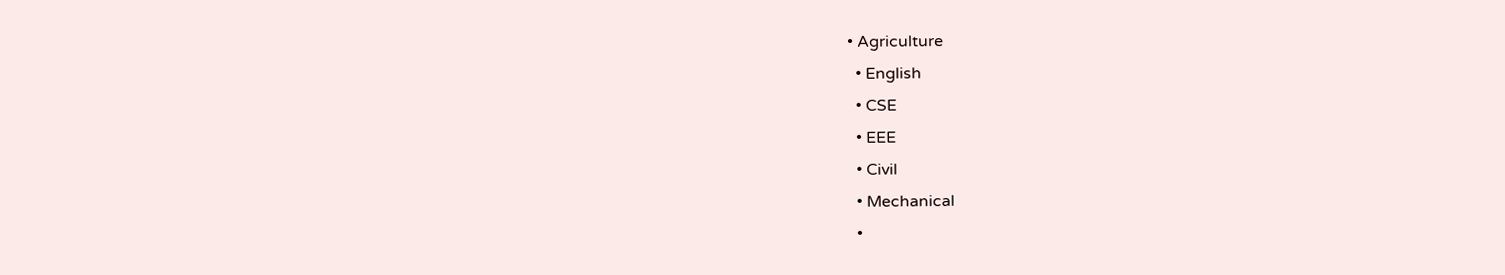• Agriculture
  • English
  • CSE
  • EEE
  • Civil
  • Mechanical
  •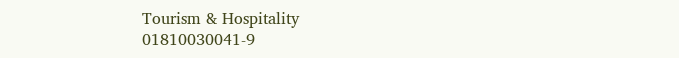Tourism & Hospitality
01810030041-9